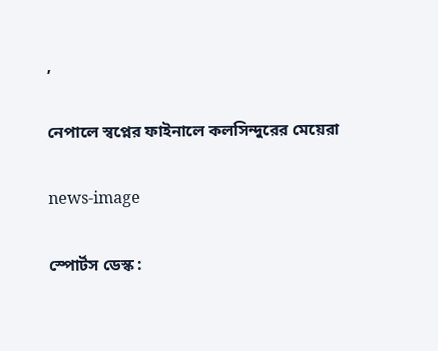,

নেপালে স্বপ্নের ফাইনালে কলসিন্দুরের মেয়েরা

news-image

স্পোর্টস ডেস্ক :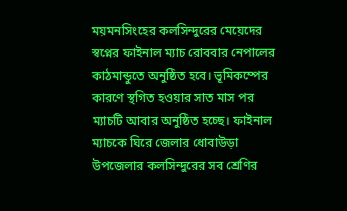ময়মনসিংহের কলসিন্দুরের মেয়েদের স্বপ্নের ফাইনাল ম্যাচ রোববার নেপালের কাঠমান্ডুতে অনুষ্ঠিত হবে। ভূমিকম্পের কারণে স্থগিত হওয়ার সাত মাস পর ম্যাচটি আবার অনুষ্ঠিত হচ্ছে। ফাইনাল ম্যাচকে ঘিরে জেলার ধোবাউড়া উপজেলার কলসিন্দুরের সব শ্রেণির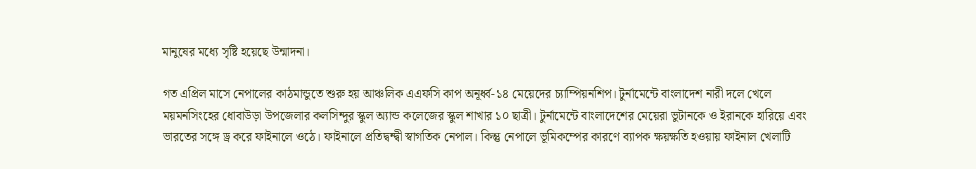মানুষের মধ্যে সৃষ্টি হয়েছে উন্মাদনা।

গত এপ্রিল মাসে নেপালের কাঠমান্ডুতে শুরু হয় আঞ্চলিক এএফসি কাপ অনূর্ধ্ব-১৪ মেয়েদের চ্যাম্পিয়নশিপ। টুর্নামেন্টে বাংলাদেশ নারী দলে খেলে ময়মনসিংহের ধোবাউড়া উপজেলার কলসিন্দুর স্কুল অ্যান্ড কলেজের স্কুল শাখার ১০ ছাত্রী। টুর্নামেন্টে বাংলাদেশের মেয়েরা ভুটানকে ও ইরানকে হারিয়ে এবং ভারতের সঙ্গে ড্র করে ফাইনালে ওঠে। ফাইনালে প্রতিদ্বন্দ্বী স্বাগতিক নেপাল। কিন্তু নেপালে ভূমিকম্পের কারণে ব্যাপক ক্ষয়ক্ষতি হওয়ায় ফাইনাল খেলাটি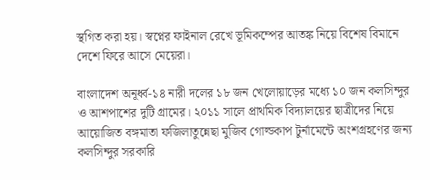স্থগিত করা হয়। স্বপ্নের ফাইনাল রেখে ভূমিকম্পের আতঙ্ক নিয়ে বিশেষ বিমানে দেশে ফিরে আসে মেয়েরা।

বাংলাদেশ অনূর্ধ্ব-১৪ নারী দলের ১৮ জন খেলোয়াড়ের মধ্যে ১০ জন কলসিন্দুর ও আশপাশের দুটি গ্রামের। ২০১১ সালে প্রাথমিক বিদ্যালয়ের ছাত্রীদের নিয়ে আয়োজিত বঙ্গমাতা ফজিলাতুন্নেছা মুজিব গোল্ডকাপ টুর্নামেন্টে অংশগ্রহণের জন্য কলসিন্দুর সরকারি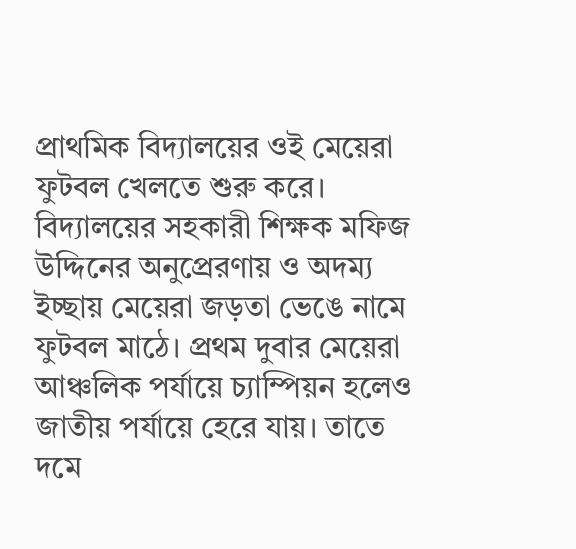প্রাথমিক বিদ্যালয়ের ওই মেয়েরা ফুটবল খেলতে শুরু করে। বিদ্যালয়ের সহকারী শিক্ষক মফিজ উদ্দিনের অনুপ্রেরণায় ও অদম্য ইচ্ছায় মেয়েরা জড়তা ভেঙে নামে ফুটবল মাঠে। প্রথম দুবার মেয়েরা আঞ্চলিক পর্যায়ে চ্যাম্পিয়ন হলেও জাতীয় পর্যায়ে হেরে যায়। তাতে দমে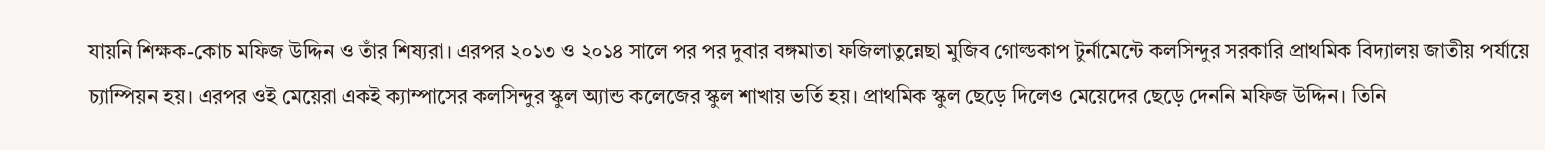যায়নি শিক্ষক-কোচ মফিজ উদ্দিন ও তাঁর শিষ্যরা। এরপর ২০১৩ ও ২০১৪ সালে পর পর দুবার বঙ্গমাতা ফজিলাতুন্নেছা মুজিব গোল্ডকাপ টুর্নামেন্টে কলসিন্দুর সরকারি প্রাথমিক বিদ্যালয় জাতীয় পর্যায়ে চ্যাম্পিয়ন হয়। এরপর ওই মেয়েরা একই ক্যাম্পাসের কলসিন্দুর স্কুল অ্যান্ড কলেজের স্কুল শাখায় ভর্তি হয়। প্রাথমিক স্কুল ছেড়ে দিলেও মেয়েদের ছেড়ে দেননি মফিজ উদ্দিন। তিনি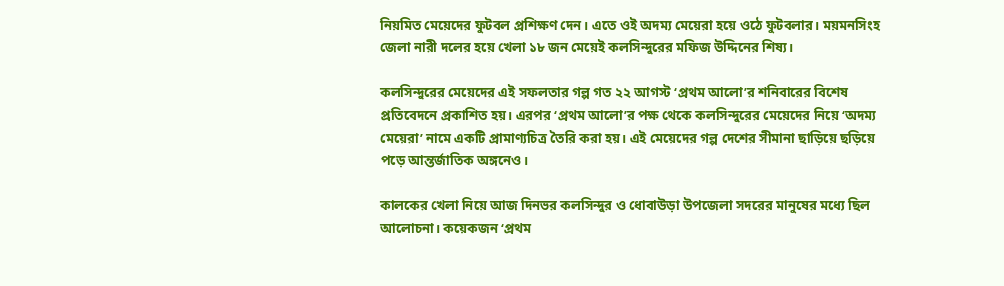নিয়মিত মেয়েদের ফুটবল প্রশিক্ষণ দেন। এতে ওই অদম্য মেয়েরা হয়ে ওঠে ফুটবলার। ময়মনসিংহ জেলা নারী দলের হয়ে খেলা ১৮ জন মেয়েই কলসিন্দুরের মফিজ উদ্দিনের শিষ্য।

কলসিন্দুরের মেয়েদের এই সফলতার গল্প গত ২২ আগস্ট ‘প্রথম আলো’র শনিবারের বিশেষ প্রতিবেদনে প্রকাশিত হয়। এরপর ‘প্রথম আলো’র পক্ষ থেকে কলসিন্দুরের মেয়েদের নিয়ে ‘অদম্য মেয়েরা’ নামে একটি প্রামাণ্যচিত্র তৈরি করা হয়। এই মেয়েদের গল্প দেশের সীমানা ছাড়িয়ে ছড়িয়ে পড়ে আন্তর্জাতিক অঙ্গনেও।

কালকের খেলা নিয়ে আজ দিনভর কলসিন্দুর ও ধোবাউড়া উপজেলা সদরের মানুষের মধ্যে ছিল আলোচনা। কয়েকজন ‘প্রথম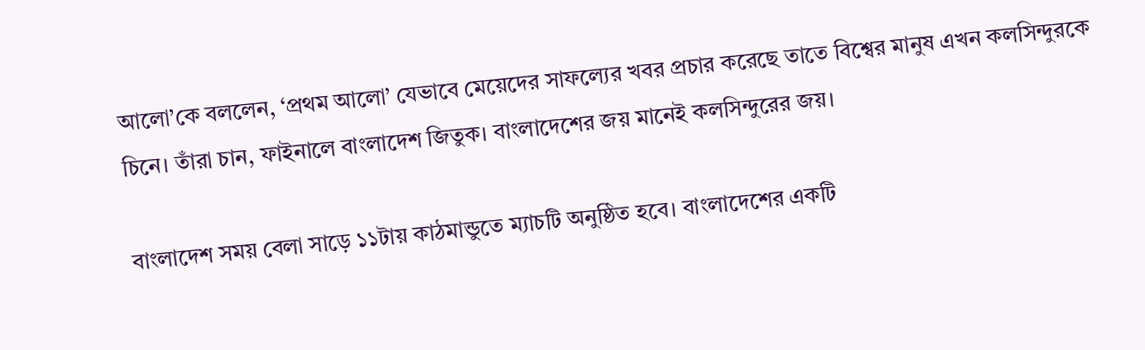আলো’কে বললেন, ‘প্রথম আলো’ যেভাবে মেয়েদের সাফল্যের খবর প্রচার করেছে তাতে বিশ্বের মানুষ এখন কলসিন্দুরকে চিনে। তাঁরা চান, ফাইনালে বাংলাদেশ জিতুক। বাংলাদেশের জয় মানেই কলসিন্দুরের জয়।

বাংলাদেশ সময় বেলা সাড়ে ১১টায় কাঠমান্ডুতে ম্যাচটি অনুষ্ঠিত হবে। বাংলাদেশের একটি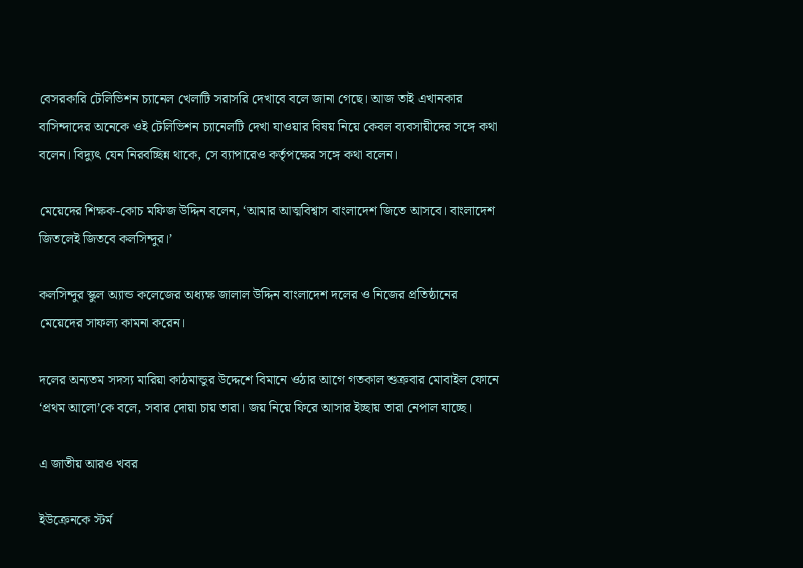বেসরকারি টেলিভিশন চ্যানেল খেলাটি সরাসরি দেখাবে বলে জানা গেছে। আজ তাই এখানকার বাসিন্দাদের অনেকে ওই টেলিভিশন চ্যানেলটি দেখা যাওয়ার বিষয় নিয়ে কেবল ব্যবসায়ীদের সঙ্গে কথা বলেন। বিদ্যুৎ যেন নিরবচ্ছিন্ন থাকে, সে ব্যাপারেও কর্তৃপক্ষের সঙ্গে কথা বলেন।

মেয়েদের শিক্ষক-কোচ মফিজ উদ্দিন বলেন, ‘আমার আত্মবিশ্বাস বাংলাদেশ জিতে আসবে। বাংলাদেশ জিতলেই জিতবে কলসিন্দুর।’

কলসিন্দুর স্কুল অ্যান্ড কলেজের অধ্যক্ষ জালাল উদ্দিন বাংলাদেশ দলের ও নিজের প্রতিষ্ঠানের মেয়েদের সাফল্য কামনা করেন।

দলের অন্যতম সদস্য মারিয়া কাঠমান্ডুর উদ্দেশে বিমানে ওঠার আগে গতকাল শুক্রবার মোবাইল ফোনে ‘প্রথম আলো’কে বলে, সবার দোয়া চায় তারা। জয় নিয়ে ফিরে আসার ইচ্ছায় তারা নেপাল যাচ্ছে।

এ জাতীয় আরও খবর

ইউক্রেনকে স্টর্ম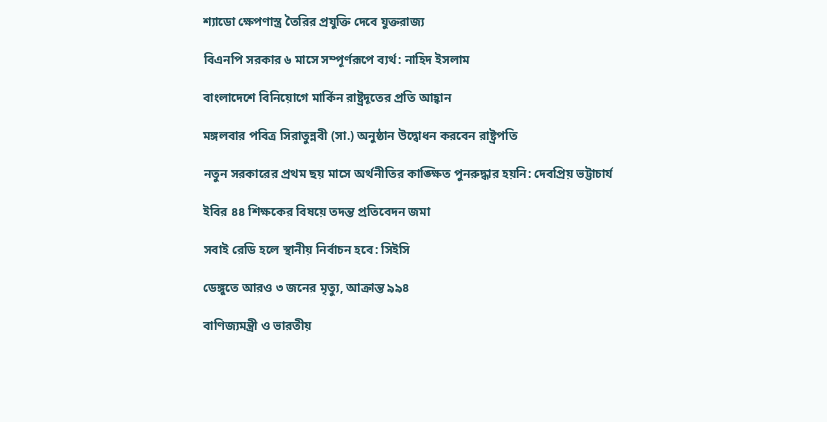শ্যাডো ক্ষেপণাস্ত্র তৈরির প্রযুক্তি দেবে যুক্তরাজ্য

বিএনপি সরকার ৬ মাসে সম্পূর্ণরূপে ব্যর্থ: নাহিদ ইসলাম

বাংলাদেশে বিনিয়োগে মার্কিন রাষ্ট্রদূতের প্রতি আহ্বান

মঙ্গলবার পবিত্র সিরাতুন্নবী (সা.) অনুষ্ঠান উদ্বোধন করবেন রাষ্ট্রপতি

নতুন সরকারের প্রথম ছয় মাসে অর্থনীতির কাঙ্ক্ষিত পুনরুদ্ধার হয়নি: দেবপ্রিয় ভট্টাচার্য

ইবির ৪৪ শিক্ষকের বিষয়ে তদন্ত প্রতিবেদন জমা

সবাই রেডি হলে স্থানীয় নির্বাচন হবে: সিইসি

ডেঙ্গুতে আরও ৩ জনের মৃত্যু, আক্রান্ত ৯৯৪

বাণিজ্যমন্ত্রী ও ভারতীয়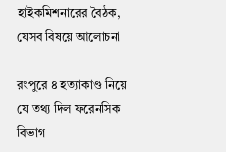হাইকমিশনারের বৈঠক, যেসব বিষয়ে আলোচনা

রংপুরে ৪ হত্যাকাণ্ড নিয়ে যে তথ্য দিল ফরেনসিক বিভাগ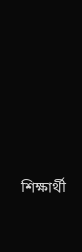শিক্ষার্থী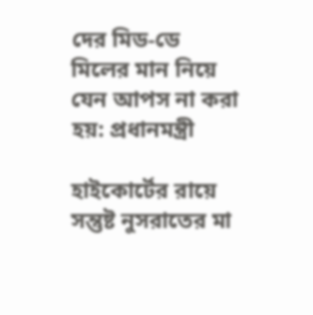দের মিড-ডে মিলের মান নিয়ে যেন আপস না করা হয়: প্রধানমন্ত্রী

হাইকোর্টের রায়ে সন্তুষ্ট নুসরাতের মা